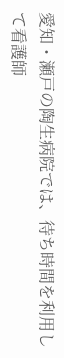愛知・瀬戸の陶生病院では、待ち時間を利用して看護師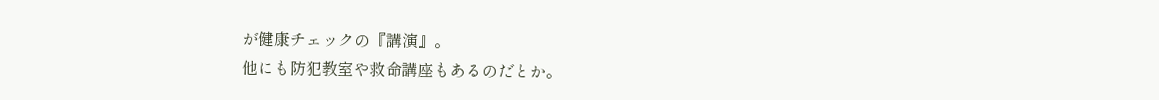が健康チェックの『講演』。
他にも防犯教室や救命講座もあるのだとか。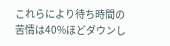これらにより待ち時間の苦情は40%ほどダウンし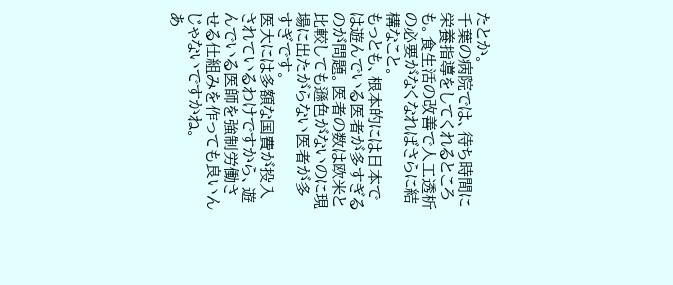たとか。
千葉の病院では、待ち時間に栄養指導をしてくれるところも。食生活の改善で人工透析の必要がなくなればさらに結構なこと。
もっとも、根本的には日本では遊んでいる医者が多すぎるのが問題。医者の数は欧米と比較しても遜色がないのに現場に出たがらない医者が多すぎです。
医大には多額な国費が投入されているわけですから、遊んでいる医師を強制労働させる仕組みを作っても良いんじゃないですかね。
あ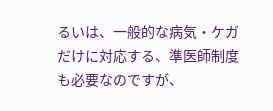るいは、一般的な病気・ケガだけに対応する、準医師制度も必要なのですが、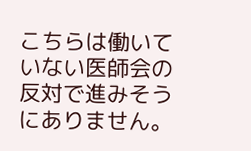こちらは働いていない医師会の反対で進みそうにありません。